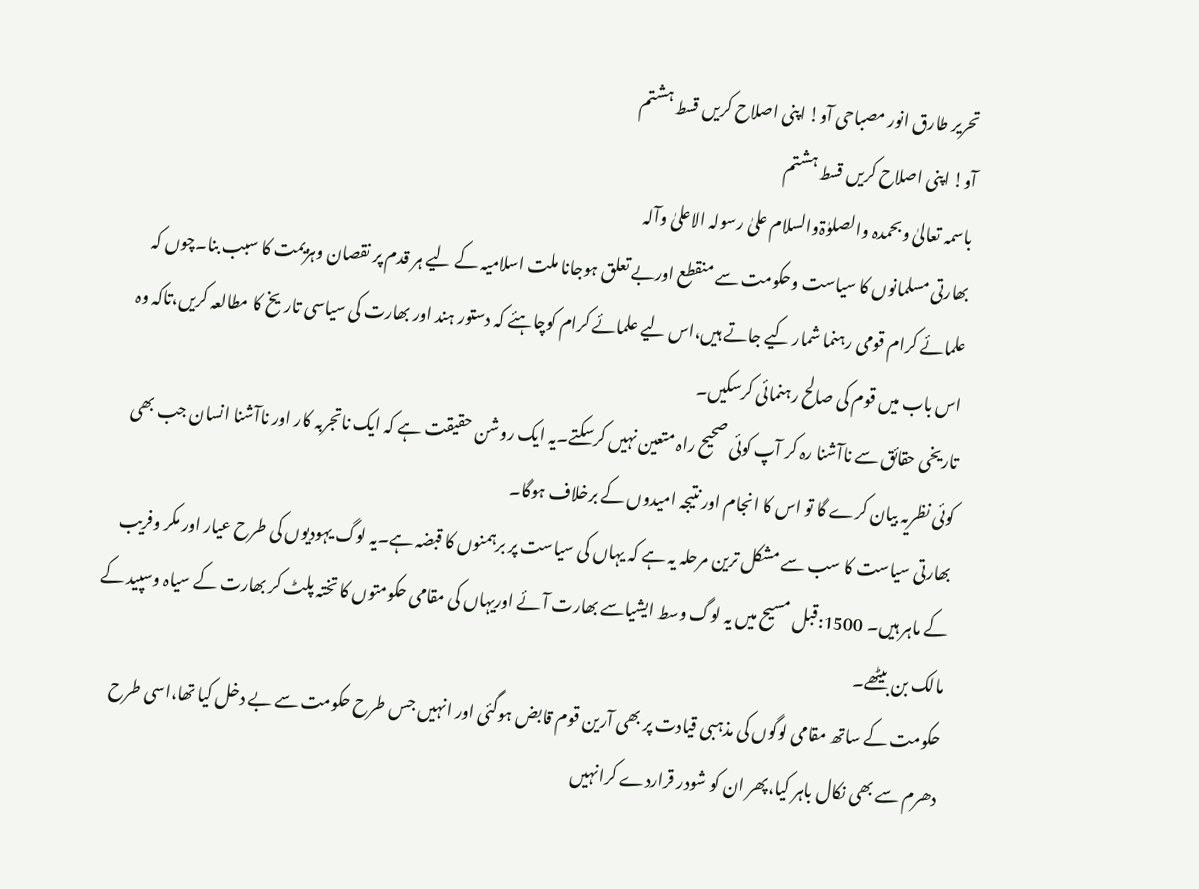تحریر طارق انور مصباحی آو! اپنی اصلاح کریں قسط ہشتم
آو! اپنی اصلاح کریں قسط ہشتم
باسمہ تعالیٰ وبحمدہ والصلوٰۃوالسلام علیٰ رسولہ الاعلیٰ وآلہ
بھارتی مسلمانوں کا سیاست وحکومت سے منقطع اوربے تعلق ہوجانا ملت اسلامیہ کے لیے ہر قدم پر نقصان وہزیمت کا سبب بنا۔چوں کہ علمائے کرام قومی رہنما شمار کیے جاتے ہیں،اس لیے علمائے کرام کوچاہئے کہ دستور ہند اور بھارت کی سیاسی تاریخ کا مطالعہ کریں،تاکہ وہ اس باب میں قوم کی صالح رہنمائی کرسکیں۔
تاریخی حقائق سے ناآشنا رہ کر آپ کوئی صحیح راہ متعین نہیں کرسکتے۔یہ ایک روشن حقیقت ہے کہ ایک ناتجربہ کار اور ناآشنا انسان جب بھی کوئی نظریہ بیان کرے گا تو اس کا انجام اور نتیجہ امیدوں کے برخلاف ہوگا۔
بھارتی سیاست کا سب سے مشکل ترین مرحلہ یہ ہے کہ یہاں کی سیاست پر برہمنوں کا قبضہ ہے۔یہ لوگ یہودیوں کی طرح عیار اور مکر وفریب کے ماہر ہیں۔ 1500:قبل مسیح میں یہ لوگ وسط ایشیاسے بھارت آئے اوریہاں کی مقامی حکومتوں کا تختہ پلٹ کر بھارت کے سیاہ وسپید کے مالک بن بیٹھے۔
حکومت کے ساتھ مقامی لوگوں کی مذہبی قیادت پر بھی آرین قوم قابض ہوگئی اور انہیں جس طرح حکومت سے بے دخل کیا تھا،اسی طرح دھرم سے بھی نکال باہر کیا،پھر ان کو شودر قراردے کرانہیں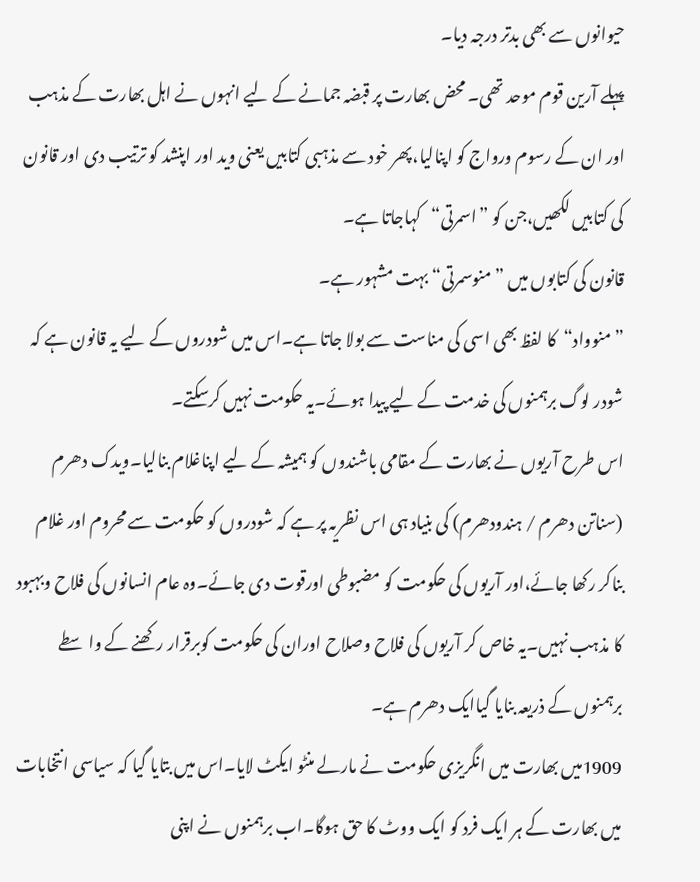حیوانوں سے بھی بدتر درجہ دیا۔
پہلے آرین قوم موحد تھی۔ محض بھارت پر قبضہ جمانے کے لیے انہوں نے اہل بھارت کے مذہب اور ان کے رسوم ورواج کو اپنالیا،پھر خود سے مذہبی کتابیں یعنی وید اور اپنشد کو ترتیب دی اور قانون کی کتابیں لکھیں،جن کو ”اسمرتی“کہاجاتا ہے۔
قانون کی کتابوں میں ”منوسمرتی“بہت مشہور ہے۔
”منوواد“کا لفظ بھی اسی کی مناست سے بولا جاتا ہے۔اس میں شودروں کے لیے یہ قانون ہے کہ شودر لوگ برہمنوں کی خدمت کے لیے پیدا ہوئے۔یہ حکومت نہیں کرسکتے۔
اس طرح آریوں نے بھارت کے مقامی باشندوں کو ہمیشہ کے لیے اپناغلام بنالیا۔ویدک دھرم (سناتن دھرم / ہندودھرم) کی بنیاد ہی اس نظریہ پر ہے کہ شودروں کو حکومت سے محروم اور غلام بناکر رکھا جائے،اور آریوں کی حکومت کو مضبوطی اورقوت دی جائے۔وہ عام انسانوں کی فلاح وبہبود کا مذہب نہیں۔یہ خاص کر آریوں کی فلاح وصلاح اوران کی حکومت کوبرقرار رکھنے کے واسطے برہمنوں کے ذریعہ بنایا گیاایک دھرم ہے۔
1909میں بھارت میں انگریزی حکومت نے مارلے منٹو ایکٹ لایا۔اس میں بتایا گیا کہ سیاسی انتخابات میں بھارت کے ہر ایک فرد کو ایک ووٹ کا حق ہوگا۔اب برہمنوں نے اپنی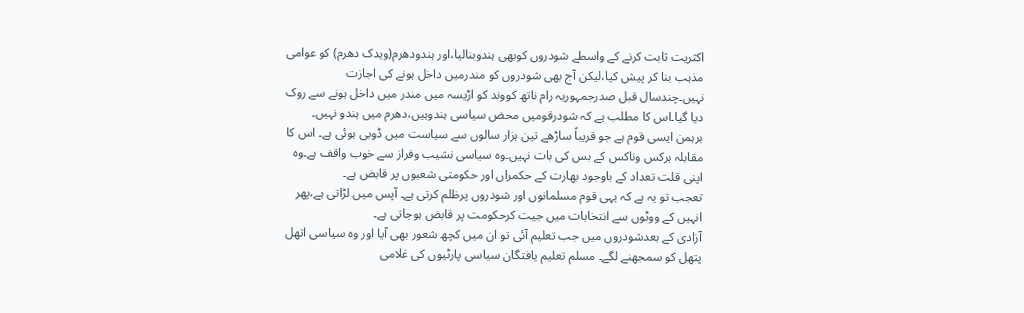اکثریت ثابت کرنے کے واسطے شودروں کوبھی ہندوبنالیا،اور ہندودھرم(ویدک دھرم) کو عوامی مذہب بنا کر پیش کیا،لیکن آج بھی شودروں کو مندرمیں داخل ہونے کی اجازت نہیں۔چندسال قبل صدرجمہوریہ رام ناتھ کووند کو اڑیسہ میں مندر میں داخل ہونے سے روک دیا گیا۔اس کا مطلب ہے کہ شودرقومیں محض سیاسی ہندوہیں،دھرم میں ہندو نہیں۔
برہمن ایسی قوم ہے جو قریباً ساڑھے تین ہزار سالوں سے سیاست میں ڈوبی ہوئی ہے۔ اس کا مقابلہ ہرکس وناکس کے بس کی بات نہیں۔وہ سیاسی نشیب وفراز سے خوب واقف ہے۔وہ اپنی قلت تعداد کے باوجود بھارت کے حکمراں اور حکومتی شعبوں پر قابض ہے۔
تعجب تو یہ ہے کہ یہی قوم مسلمانوں اور شودروں پرظلم کرتی ہے۔ آپس میں لڑاتی ہے،پھر انہیں کے ووٹوں سے انتخابات میں جیت کرحکومت پر قابض ہوجاتی ہے۔
آزادی کے بعدشودروں میں جب تعلیم آئی تو ان میں کچھ شعور بھی آیا اور وہ سیاسی اتھل پتھل کو سمجھنے لگے۔ مسلم تعلیم یافتگان سیاسی پارٹیوں کی غلامی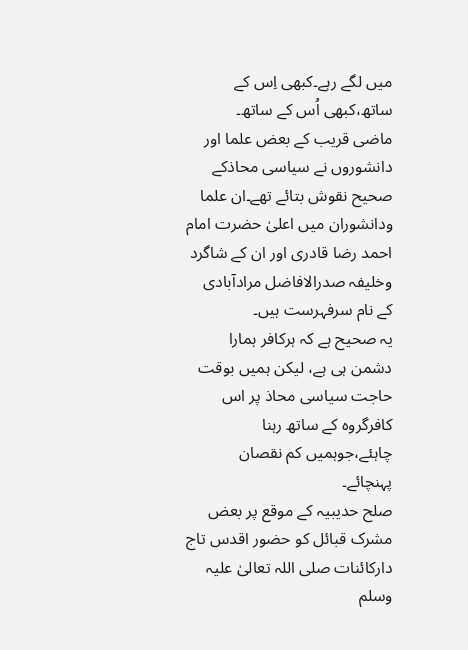میں لگے رہے۔کبھی اِس کے ساتھ،کبھی اُس کے ساتھ۔
ماضی قریب کے بعض علما اور دانشوروں نے سیاسی محاذکے صحیح نقوش بتائے تھے۔ان علما ودانشوران میں اعلیٰ حضرت امام احمد رضا قادری اور ان کے شاگرد وخلیفہ صدرالافاضل مرادآبادی کے نام سرفہرست ہیں۔
یہ صحیح ہے کہ ہرکافر ہمارا دشمن ہی ہے، لیکن ہمیں بوقت حاجت سیاسی محاذ پر اس کافرگروہ کے ساتھ رہنا چاہئے،جوہمیں کم نقصان پہنچائے۔
صلح حدیبیہ کے موقع پر بعض مشرک قبائل کو حضور اقدس تاج دارکائنات صلی اللہ تعالیٰ علیہ وسلم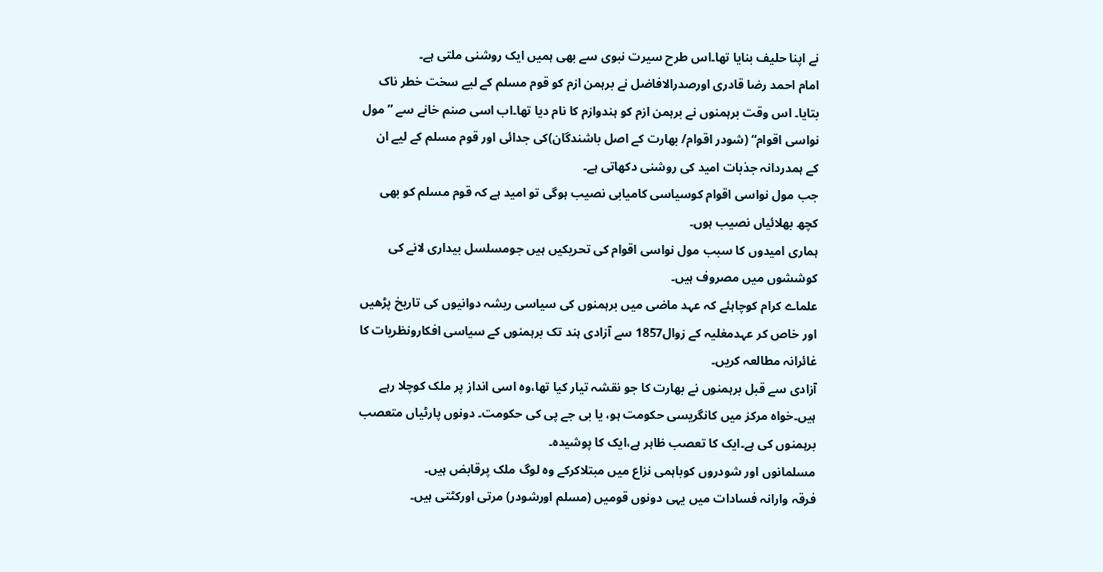نے اپنا حلیف بنایا تھا۔اس طرح سیرت نبوی سے بھی ہمیں ایک روشنی ملتی ہے۔
امام احمد رضا قادری اورصدرالافاضل نے برہمن ازم کو قوم مسلم کے لیے سخت خطر ناک بتایا۔ اس وقت برہمنوں نے برہمن ازم کو ہندوازم کا نام دیا تھا۔اب اسی صنم خانے سے ”مول نواسی اقوام“ (شودر اقوام/ بھارت کے اصل باشندگان)کی جدائی اور قوم مسلم کے لیے ان کے ہمدردانہ جذبات امید کی روشنی دکھاتی ہے۔
جب مول نواسی اقوام کوسیاسی کامیابی نصیب ہوگی تو امید ہے کہ قوم مسلم کو بھی کچھ بھلائیاں نصیب ہوں۔
ہماری امیدوں کا سبب مول نواسی اقوام کی تحریکیں ہیں جومسلسل بیداری لانے کی کوششوں میں مصروف ہیں۔
علماے کرام کوچاہئے کہ عہد ماضی میں برہمنوں کی سیاسی ریشہ دوانیوں کی تاریخ پڑھیں اور خاص کر عہدمغلیہ کے زوال1857 سے آزادی ہند تک برہمنوں کے سیاسی افکارونظریات کا غائرانہ مطالعہ کریں۔
آزادی سے قبل برہمنوں نے بھارت کا جو نقشہ تیار کیا تھا،وہ اسی انداز پر ملک کوچلا رہے ہیں۔خواہ مرکز میں کانگریسی حکومت ہو، یا بی جے پی کی حکومت۔ دونوں پارٹیاں متعصب برہمنوں کی ہے۔ایک کا تعصب ظاہر ہے،ایک کا پوشیدہ۔
مسلمانوں اور شودروں کوباہمی نزاع میں مبتلاکرکے وہ لوگ ملک پرقابض ہیں۔
فرقہ وارانہ فسادات میں یہی دونوں قومیں (مسلم اورشودر) مرتی اورکٹتی ہیں۔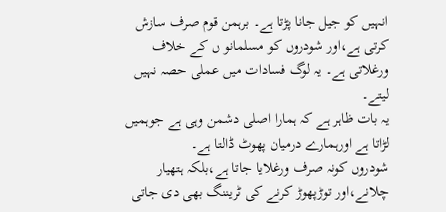انہیں کو جیل جانا پڑتا ہے۔ برہمن قوم صرف سازش کرتی ہے،اور شودروں کو مسلمانو ں کے خلاف ورغلاتی ہے۔ یہ لوگ فسادات میں عملی حصہ نہیں لیتے۔
یہ بات ظاہر ہے کہ ہمارا اصلی دشمن وہی ہے جوہمیں لڑاتا ہے اورہمارے درمیان پھوٹ ڈالتا ہے۔
شودروں کونہ صرف ورغلایا جاتا ہے،بلکہ ہتھیار چلانے،اور توڑپھوڑ کرنے کی ٹریننگ بھی دی جاتی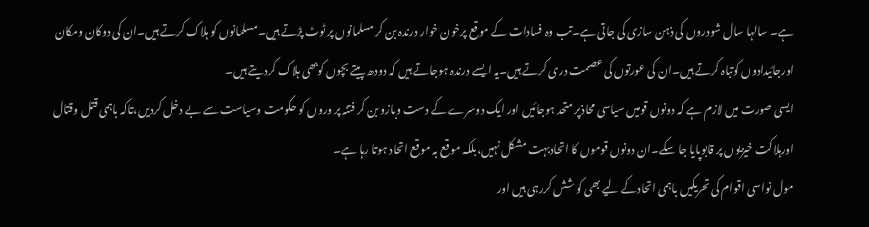ہے۔ سالہا سال شودروں کی ذہن سازی کی جاتی ہے۔تب وہ فسادات کے موقع پرخون خوار درندہ بن کر مسلمانوں پر ٹوٹ پڑتے ہیں۔مسلمانوں کو ہلاک کرتے ہیں۔ان کی دوکان ومکان اورجائیدادوں کوتباہ کرتے ہیں۔ان کی عورتوں کی عصمت دری کرتے ہیں۔یہ ایسے درندہ ہوجاتے ہیں کہ دودھ پیتے بچوں کوبھی ہلاک کردیتے ہیں۔
ایسی صورت میں لازم ہے کہ دونوں قومیں سیاسی محاذپر متحد ہوجائیں اور ایک دوسرے کے دست وبازو بن کر فتنہ پر وروں کو حکومت وسیاست سے بے دخل کردیں،تاکہ باہمی قتل وقتال اورہلاکت خیزیوں پر قابوپایا جا سکے۔ان دونوں قوموں کا اتحادبہت مشکل نہیں،بلکہ موقع بہ موقع اتحاد ہوتا رہا ہے۔
مول نواسی اقوام کی تحریکیں باہمی اتحادکے لیے بھی کو شش کررہی ہیں اور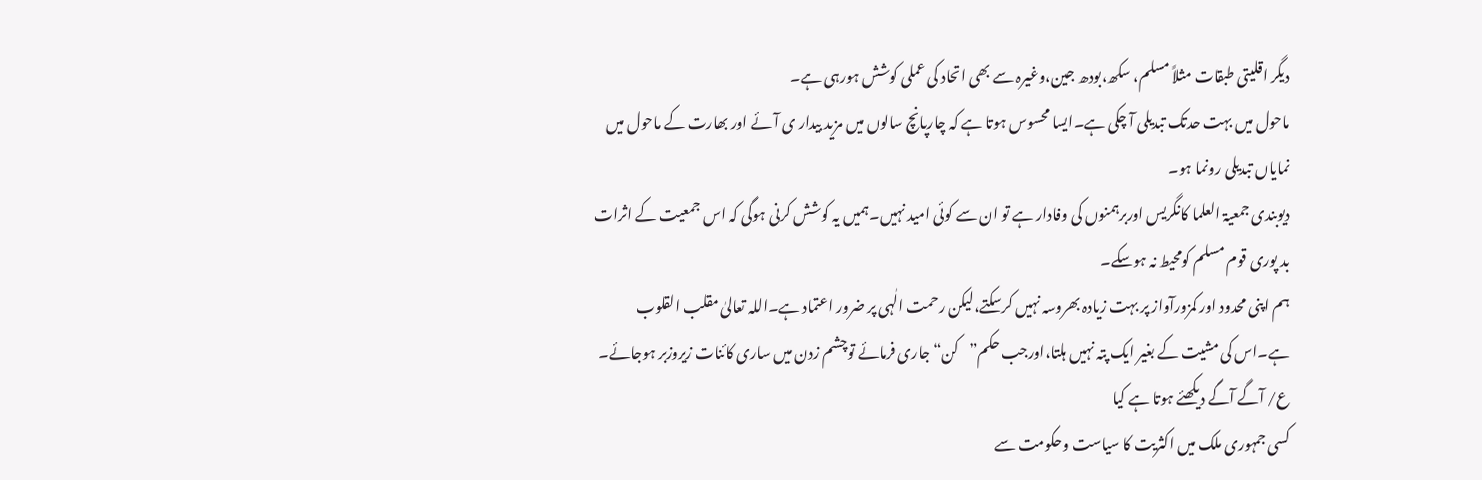دیگر اقلیتی طبقات مثلاً مسلم، سکھ،بودھ جین،وغیرہ سے بھی اتحاد کی عملی کوشش ہورہی ہے۔
ماحول میں بہت حدتک تبدیلی آ چکی ہے۔ایسا محسوس ہوتا ہے کہ چارپانچ سالوں میں مزید بیدار ی آئے اور بھارت کے ماحول میں نمایاں تبدیلی رونما ہو۔
دیوبندی جمعیۃ العلما کانگریس اوربرہمنوں کی وفادار ہے تو ان سے کوئی امید نہیں۔ہمیں یہ کوشش کرنی ہوگی کہ اس جمعیت کے اثرات بد پوری قوم مسلم کومحیط نہ ہوسکے۔
ہم اپنی محدود اور کمزورآواز پر بہت زیادہ بھروسہ نہیں کرسکتے،لیکن رحمت الٰہی پر ضرور اعتماد ہے۔اللہ تعالیٰ مقلب القلوب ہے۔اس کی مشیت کے بغیر ایک پتہ نہیں ہلتا،اورجب حکم”کن“جاری فرمائے توچشم زدن میں ساری کائنات زیروزبر ہوجائے۔
ع/ آگے آگے دیکھئے ہوتا ہے کیا
کسی جمہوری ملک میں اکثریت کا سیاست وحکومت سے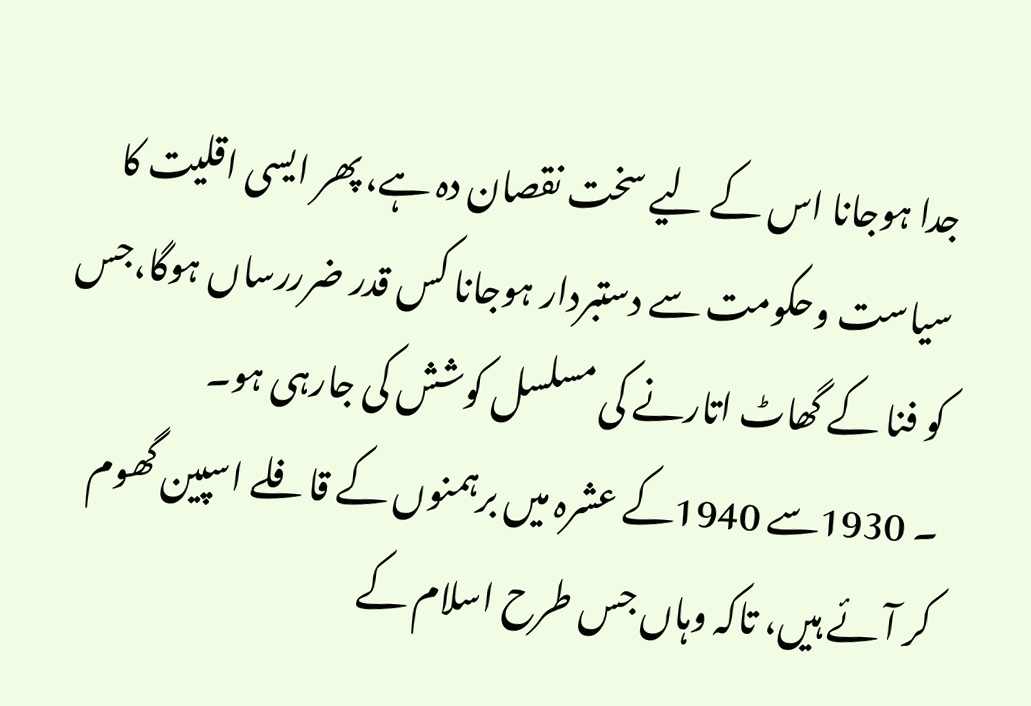جدا ہوجانا اس کے لیے سخت نقصان دہ ہے، پھر ایسی اقلیت کا سیاست وحکومت سے دستبردار ہوجانا کس قدر ضرررساں ہوگا،جس کو فنا کے گھاٹ اتارنے کی مسلسل کوشش کی جارہی ہو۔
۔ 1930سے 1940کے عشرہ میں برہمنوں کے قافلے اسپین گھوم کر آئے ہیں، تاکہ وہاں جس طرح اسلام کے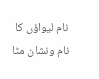نام لیواؤں کا نام ونشان مٹا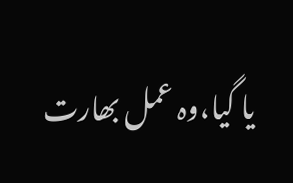یا گیا،وہ عمل بھارت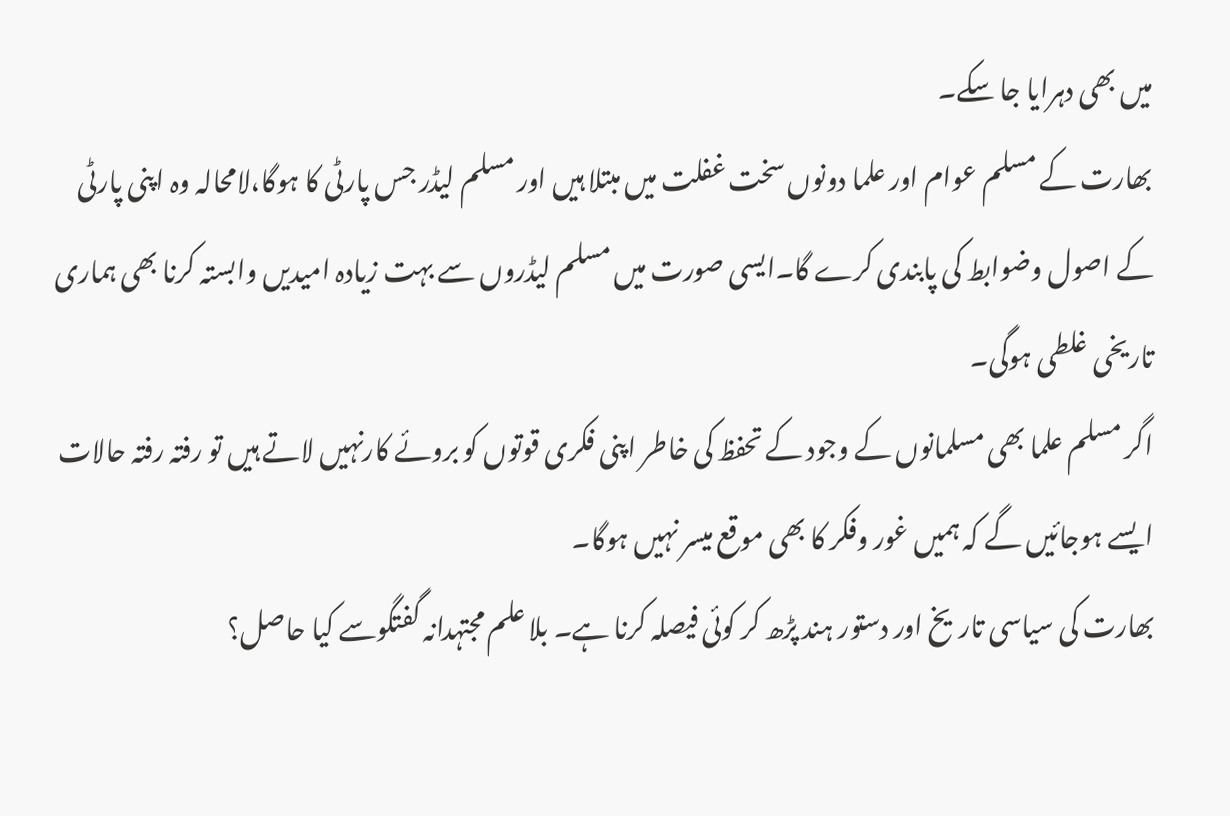میں بھی دہرایا جا سکے۔
بھارت کے مسلم عوام اور علما دونوں سخت غفلت میں مبتلا ہیں اور مسلم لیڈر جس پارٹی کا ہوگا،لامحالہ وہ اپنی پارٹی کے اصول وضوابط کی پابندی کرے گا۔ایسی صورت میں مسلم لیڈروں سے بہت زیادہ امیدیں وابستہ کرنا بھی ہماری تاریخی غلطی ہوگی۔
اگر مسلم علما بھی مسلمانوں کے وجود کے تحفظ کی خاطر اپنی فکری قوتوں کو بروئے کارنہیں لاتے ہیں تو رفتہ رفتہ حالات ایسے ہوجائیں گے کہ ہمیں غور وفکر کا بھی موقع میسر نہیں ہوگا۔
بھارت کی سیاسی تاریخ اور دستور ہند پڑھ کر کوئی فیصلہ کرنا ہے۔ بلا علم مجتہدانہ گفتگوسے کیا حاصل؟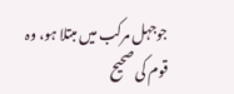جوجہل مرکب میں مبتلا ہو، وہ قوم کی صحیح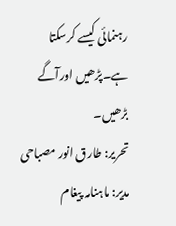رہنمائی کیسے کرسکتا ہے۔پڑھیں اورآگے بڑھیں۔
تحریر: طارق انور مصباحی
مدیر: ماہنامہ پیغام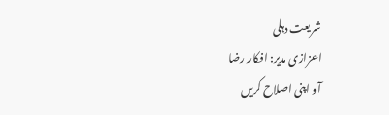شریعت دہلی
اعزازی مدیر: افکار رضا
آو اپنی اصلاح کریں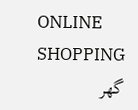ONLINE SHOPPING
گھر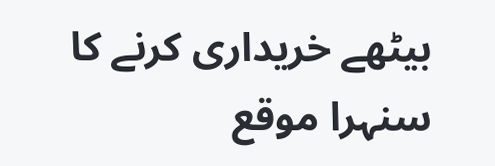بیٹھے خریداری کرنے کا سنہرا موقع